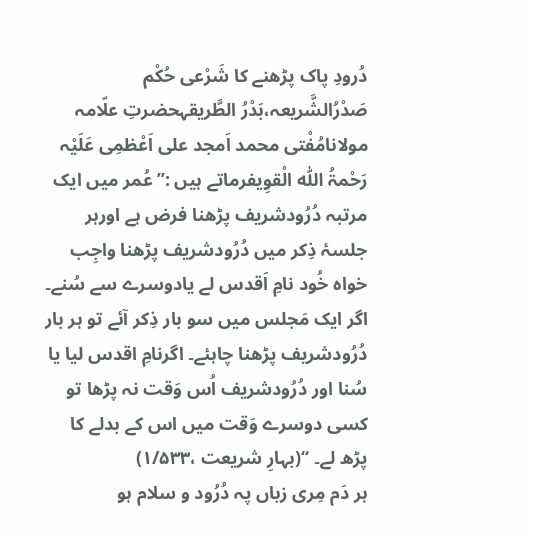دُرودِ پاک پڑھنے کا شَرْعی حُکْم
صَدْرُالشَّریعہ،بَدْرُ الطَّریقہحضرتِ علّامہ مولانامُفْتی محمد اَمجد علی اَعْظمِی عَلَیْہ رَحْمۃُ اللّٰہ الْقوِیفرماتے ہیں :’’عُمر میں ایک مرتبہ دُرُودشریف پڑھنا فرض ہے اورہر جلسۂ ذِکر میں دُرُودشریف پڑھنا واجِب خواہ خُود نامِ اَقدس لے یادوسرے سے سُنے۔ اگر ایک مَجلس میں سو بار ذِکر آئے تو ہر بار دُرُودشریف پڑھنا چاہئے۔ اگرنامِ اقدس لیا یا سُنا اور دُرُودشریف اُس وَقت نہ پڑھا تو کسی دوسرے وَقت میں اس کے بدلے کا پڑھ لے۔ ‘‘(بہارِ شریعت ،۱/۵۳۳)
ہر دَم مِری زباں پہ دُرُود و سلام ہو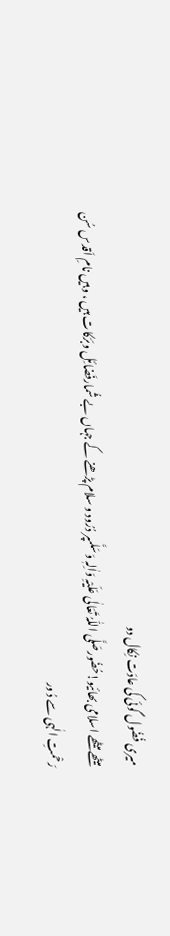میری فُضُول گوئی کی عادَت نِکال دو
میٹھے میٹھے اسلامی بھائیو!حُضُورصَلَّی اللّٰہُ تَعَالٰی عَلَیْہِ وَاٰلِہٖ وَسَلَّمپر دُرُود و سلام پڑھنے کے جہاں بے شُمارفَضائِل وبَرَکات ہیں ، وہیں نامِ اَقدس سُن
رَحْمتِ الٰہی سے دُ ور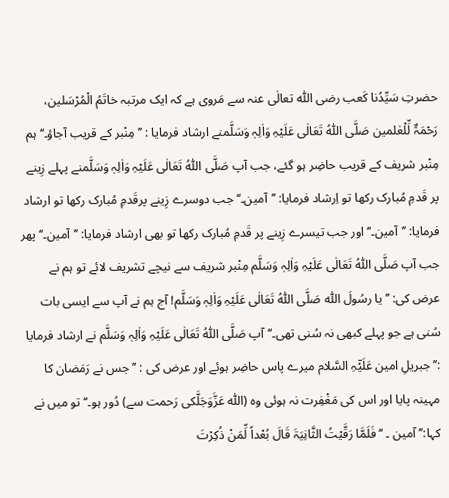حضرتِ سَیِّدُنا کَعب رضی اللّٰہ تعالٰی عنہ سے مَروی ہے کہ ایک مرتبہ خاتَمُ الْمُرْسَلین، رَحْمَۃٌ لِّلْعٰلمین صَلَّی اللّٰہُ تَعَالٰی عَلَیْہِ وَاٰلِہٖ وَسَلَّمنے ارشاد فرمایا : ’’مِنْبر کے قریب آجاؤ۔‘‘ ہم مِنْبر شریف کے قریب حاضِر ہو گئے، جب آپ صَلَّی اللّٰہُ تَعَالٰی عَلَیْہِ وَاٰلِہٖ وَسَلَّمنے پہلے زِینے پر قَدمِ مُبارک رکھا تو اِرشاد فرمایا: ’’آمین۔‘‘جب دوسرے زِینے پرقَدمِ مُبارک رکھا تو ارشاد فرمایا: ’’آمین۔‘‘اور جب تیسرے زِینے پر قَدمِ مُبارک رکھا تو بھی ارشاد فرمایا: ’’آمین۔‘‘ پھر جب آپ صَلَّی اللّٰہُ تَعَالٰی عَلَیْہِ وَاٰلِہٖ وَسَلَّم مِنْبر شریف سے نیچے تشریف لائے تو ہم نے عرض کی: ’’یا رسُولَ اللّٰہ صَلَّی اللّٰہُ تَعَالٰی عَلَیْہِ وَاٰلِہٖ وَسَلَّم! آج ہم نے آپ سے ایسی بات سُنی ہے جو پہلے کبھی نہ سُنی تھی۔‘‘آپ صَلَّی اللّٰہُ تَعَالٰی عَلَیْہِ وَاٰلِہٖ وَسَلَّم نے ارشاد فرمایا :’’ جبریلِ امین عَلَیْٓہِ السَّلام میرے پاس حاضِر ہوئے اور عرض کی : ’’جس نے رَمَضان کا مہینہ پایا اور اس کی مَغْفِرت نہ ہوئی وہ (اللّٰہ عَزَّوَجَلَّکی رَحمت سے) دُور ہو۔‘‘ تو میں نے کہا:’’آمین ۔ ‘‘ فَلَمَّا رَقَّیْتُ الثَّانِیَۃَ قَالَ بُعْداً لِّمَنْ ذُکِرْتَ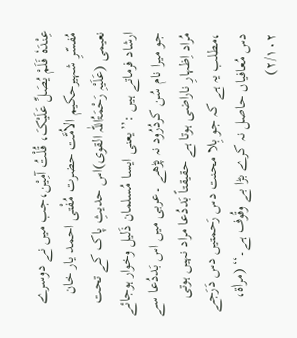عِنْدَہٗ فَلَمْ یُصَلِّ عَلَیْکَ، قُلْتُ آمِیْن،جب میں نے دوسرے
مُفسّرِ شہیرحکیم الاُمَّت حضرت مُفْتی احمد یار خان نعیمی (عَلَیْہِ رَحْمَۃُاللّٰہ القوی)اس حدیثِ پاک کے تحت ارشاد فرماتے ہیں :’’یعنی ایسا مُسلمان ذَلیل وخوار ہوجائے جو میرا نام سُن کردُرُود نہ پڑھے ۔عربی میں اس بَددُعا سے مُراد اِظہارِ ناراضی ہوتا ہے حقیقتاً بَددُعا مراد نہیں ہوتی ،مطلب یہ ہے کہ جو بِلا محنت دس رَحمتیں دس دَرَجے دس مُعافیاں حاصل نہ کرے بڑا بے وقُوف ہے۔‘‘ (مراٰۃ، ۲/۱۰۲)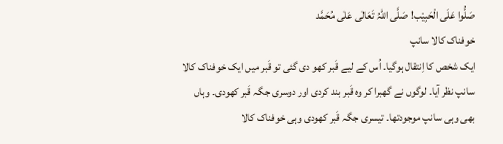صَلُّوا عَلَی الْحَبِیْب! صَلَّی اللہُ تَعَالٰی عَلٰی مُحَمَّد
خوفناک کالا سانپ
ایک شخص کا اِنتقال ہوگیا۔ اُس کے لیے قَبر کھو دی گئی تو قَبر میں ایک خوفناک کالا سانپ نظر آیا۔ لوگوں نے گھبرا کر وہ قَبر بند کردی اور دوسری جگہ قَبر کھودی۔ وہاں بھی وہی سانپ موجودتھا۔ تیسری جگہ قَبر کھودی وہی خوفناک کالا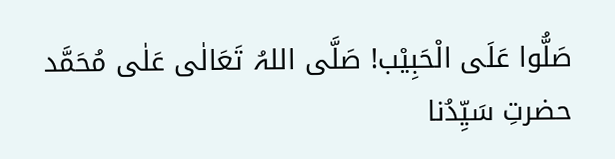صَلُّوا عَلَی الْحَبِیْب! صَلَّی اللہُ تَعَالٰی عَلٰی مُحَمَّد
حضرتِ سَیِّدُنا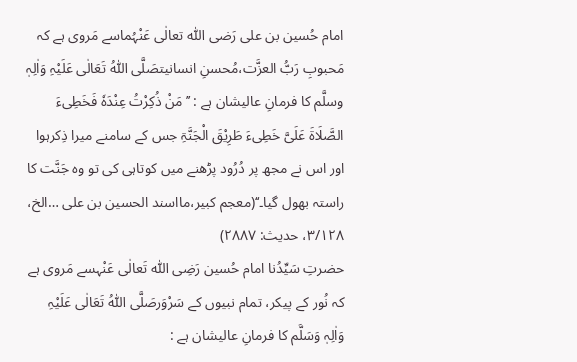امام حُسین بن علی رَضی اللّٰہ تعالٰی عَنْہُماسے مَروی ہے کہ مَحبوبِ رَبُّ العزَّت،مُحسنِ انسانیتصَلَّی اللّٰہُ تَعَالٰی عَلَیْہِ وَاٰلِہٖ وسلَّم کا فرمانِ عالیشان ہے : ’’مَنْ ذُکِرْتُ عِنْدَہٗ فَخَطِیءَ الصَّلَاۃَ عَلَیَّ خَطِیءَ طَرِیْقَ الْجَنَّۃِ جس کے سامنے میرا ذِکرہوا اور اس نے مجھ پر دُرُود پڑھنے میں کوتاہی کی تو وہ جَنَّت کا راستہ بھول گیا۔‘‘(معجم کبیر،مااسند الحسین بن علی …الخ، ۳/۱۲۸، حدیث: ۲۸۸۷)
حضرتِ سَیِّدُنا امام حُسین رَضِی اللّٰہ تَعالٰی عَنْہسے مَروی ہے کہ نُور کے پیکر، تمام نبیوں کے سَرْوَرصَلَّی اللّٰہُ تَعَالٰی عَلَیْہِ وَاٰلِہٖ وَسَلَّم کا فرمانِ عالیشان ہے :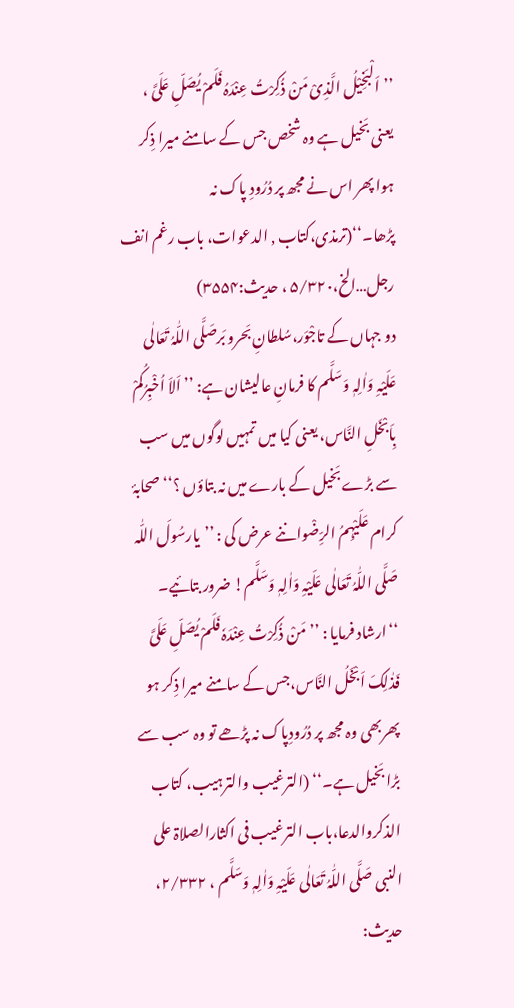’’اَلْبَخِیْلُ الَّذِیْ مَنْ ذُکِرْتُ عِنْدَہُ فَلَمْ یُصَلِّ عَلَیَّ ، یعنی بَخیل ہے وہ شخص جس کے سامنے میرا ذِکر ہوا پھر اس نے مجھ پر دُرُودِ پاک نہ پڑھا۔‘‘(ترمذی،کتاب ‚ الدعوات، باب رغم انف رجل…الخ،۵/۳۲۰ ، حدیث:۳۵۵۴)
دو جہاں کے تاجْوَر،سُلطانِ بَحرو بَرصَلَّی اللّٰہُ تَعَالٰی عَلَیْہِ وَاٰلِہٖ وَسَلَّم کا فرمانِ عالیشان ہے: ’’اَلاَ اُخْبِرُکُمْ بِاَبْخَلِ النَّاس، یعنی کیا میں تمہیں لوگوں میں سب سے بڑے بَخیل کے بارے میں نہ بتاؤں ؟‘‘ صحابۂ کرام عَلَیْہِمُ الرِّضْواننے عرض کی : ’’یارسُولَ اللّٰہ صَلَّی اللّٰہُ تَعَالٰی عَلَیْہِ وَاٰلِہٖ وَسَلَّم! ضرور بتائیے۔ ‘‘ارشاد فرمایا : ’’مَنْ ذُکِرْتُ عِنْدَہٗ فَلَمْ یُصَلِّ عَلَیَّ فَذٰلِکَ اَبْخَلُ النَّاس،جس کے سامنے میرا ذِکر ہو پھربھی وہ مجھ پر دُرُودِپاک نہ پڑھے تو وہ سب سے بڑا بَخیل ہے۔‘‘ (الترغیب والترہیب، کتاب الذکروالدعا،باب الترغیب فی اکثارالصلاۃ علی النبی صَلَّی اللّٰہُ تَعَالٰی عَلَیْہِ وَاٰلِہٖ وَسَلَّم ، ۲/۳۳۲، حدیث: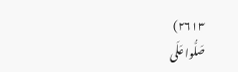۲۶۱۳)
صَلُّوا عَلَی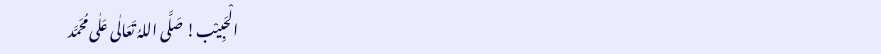الْحَبِیْب! صَلَّی اللہُ تَعَالٰی عَلٰی مُحَمَّد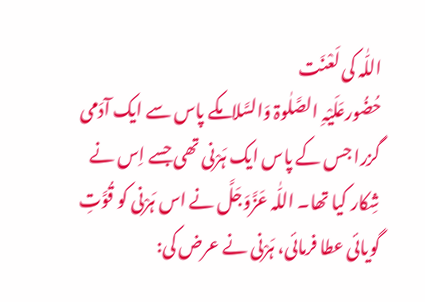اللّٰہ کی لَعْنَت
حُضُورعَلَیْہِ الصَّلٰوۃ وَالسَّلامکے پاس سے ایک آدَمی گزرا جس کے پاس ایک ہَرْنی تھی جسے اِس نے شِکار کیا تھا۔ اللّٰہ عَزَّوَجَلَّ نے اس ہَرْنی کو قُوَّتِ گویائی عطا فرمائی، ہَرْنی نے عرض کی: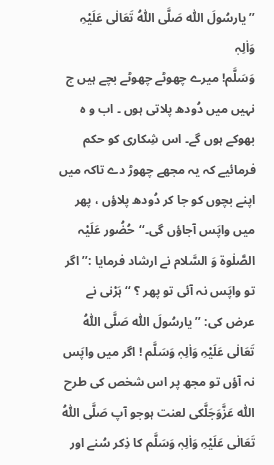’’یارسُولَ اللّٰہ صَلَّی اللّٰہُ تَعَالٰی عَلَیْہِ وَاٰلِہٖ
وَسَلَّم! میرے چھوٹے چھوٹے بچے ہیں ج نہیں میں دُودھ پلاتی ہوں ۔ اب و ہ بھوکے ہوں گے۔ اس شِکاری کو حکم فرمائیے کہ یہ مجھے چھوڑ دے تاکہ میں اپنے بچوں کو جا کر دُودھ پلاؤں ، پھر میں واپَس آجاؤں گی۔‘‘حُضُور عَلَیْہ الصَّلٰوۃ وَ السَّلام نے ارشاد فرمایا :’’ اگر تو واپَس نہ آئی تو پھر ؟ ‘‘ہَرْنی نے عرض کی: ’’یارسُولَ اللّٰہ صَلَّی اللّٰہُ تَعَالٰی عَلَیْہِ وَاٰلِہٖ وَسَلَّم ! اگر میں واپَس نہ آؤں تو مجھ پر اس شخص کی طرح اللّٰہ عَزَّوَجَلَّکی لعنت ہوجو آپ صَلَّی اللّٰہُ تَعَالٰی عَلَیْہِ وَاٰلِہٖ وَسَلَّم کا ذِکر سُنے اور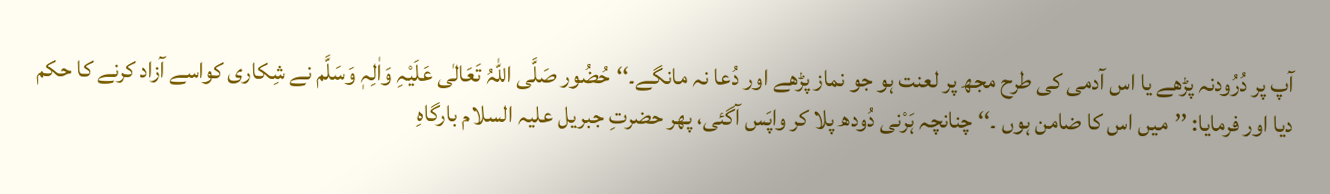آپ پر دُرُودنہ پڑھے یا اس آدمی کی طرح مجھ پر لعنت ہو جو نماز پڑھے اور دُعا نہ مانگے۔‘‘حُضُور صَلَّی اللّٰہُ تَعَالٰی عَلَیْہِ وَاٰلِہٖ وَسَلَّم نے شِکاری کواسے آزاد کرنے کا حکم دیا اور فرمایا: ’’میں اس کا ضامن ہوں ۔‘‘ چنانچہ ہَرْنی دُودھ پلا کر واپَس آگئی، پھر حضرتِ جبریل علیہ السلام بارگاہِ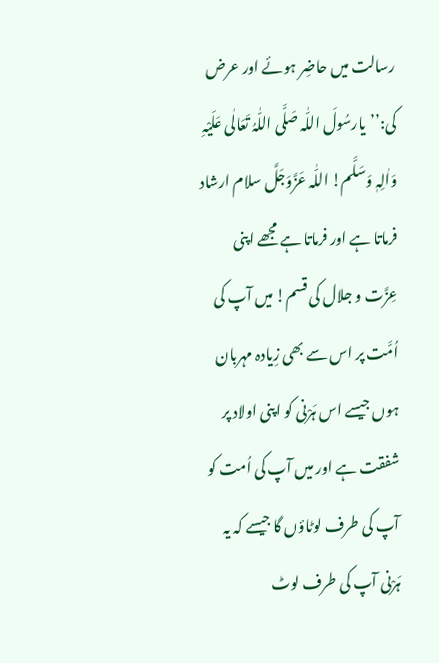رسالت میں حاضِر ہوئے اور عرض کی:’’یارسُولَ اللّٰہ صَلَّی اللّٰہُ تَعَالٰی عَلَیْہِ وَاٰلِہٖ وَسَلَّم! اللّٰہ عَزَّوَجَلَّ سلام ارشاد فرماتا ہے اور فرماتا ہے مجھے اپنی عِزَّت و جلال کی قسم! میں آپ کی اُمَّت پر اس سے بھی زِیادہ مہربان ہوں جیسے اس ہَرْنی کو اپنی اولاد پر شفقت ہے اور میں آپ کی اُمت کو آپ کی طرف لوٹاؤں گا جیسے کہ یہ ہَرْنی آپ کی طرف لوٹ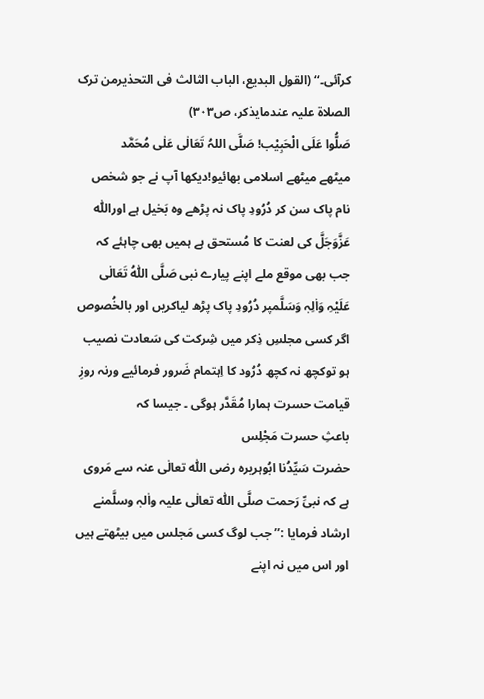کرآئی۔‘‘ (القول البدیع، الباب الثالث فی التحذیرمن ترک الصلاۃ علیہ عندمایذکر، ص۳۰۳)
صَلُّوا عَلَی الْحَبِیْب! صَلَّی اللہُ تَعَالٰی عَلٰی مُحَمَّد
میٹھے میٹھے اسلامی بھائیو!دیکھا آپ نے جو شخص نام پاک سن کر دُرُودِ پاک نہ پڑھے وہ بَخیل ہے اوراللّٰہ عَزَّوَجَلَّ کی لعنت کا مُستحق ہے ہمیں بھی چاہئے کہ جب بھی موقع ملے اپنے پیارے نبی صَلَّی اللّٰہُ تَعَالٰی عَلَیْہِ وَاٰلِہٖ وَسَلَّمپر دُرُودِ پاک پڑھ لیاکریں اور بالخُصوص اگر کسی مجلسِ ذِکر میں شِرکت کی سَعادت نصیب ہو توکچھ نہ کچھ دُرُود کا اِہتمام ضَرور فرمائیے ورنہ روزِ قیامت حسرت ہمارا مُقَدَّر ہوگی ۔ جیسا کہ
باعثِ حسرت مَجْلِس
حضرت سَیِّدُنا ابُوہریرہ رضی اللّٰہ تعالٰی عنہ سے مَروی ہے کہ نبیِّ رَحمت صلَّی اللّٰہ تعالٰی علیہ واٰلہٖ وسلَّمنے ارشاد فرمایا :’’ جب لوگ کسی مَجلس میں بیٹھتے ہیں اور اس میں نہ اپنے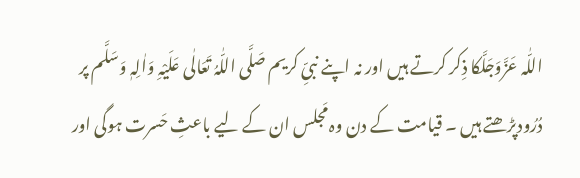اللّٰہ عَزَّوَجَلَّکا ذِکر کرتے ہیں اور نہ اپنے نبیِّ کریم صَلَّی اللّٰہُ تَعَالٰی عَلَیْہِ وَاٰلِہٖ وَسَلَّم پر دُرُودپڑھتے ہیں ۔ قیامت کے دن وہ مَجلس ان کے لیے باعثِ حَسرت ہوگی اور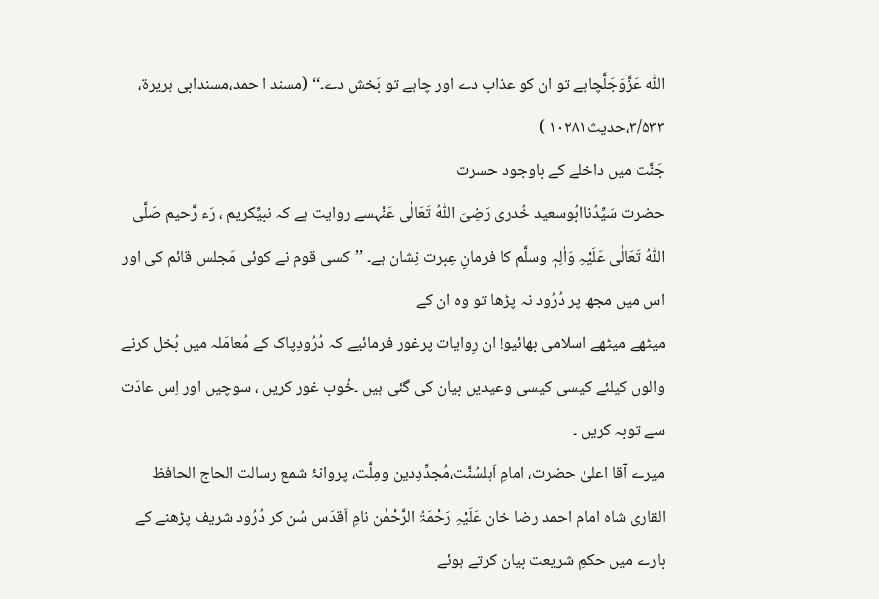اللّٰہ عَزَّوَجَلَّچاہے تو ان کو عذاب دے اور چاہے تو بَخش دے۔‘‘ (مسند ا حمد،مسندابی ہریرۃ، ۳/۵۳۳،حدیث۱۰۲۸۱ )
جَنَّت میں داخلے کے باوجود حسرت
حضرت سَیِّدُناابُوسعید خُدری رَضِیَ اللّٰہُ تَعَالٰی عَنْہسے روایت ہے کہ نبیِّکریم ، رَء رَّحیم صَلَّی اللّٰہُ تَعَالٰی عَلَیْہِ وَاٰلِہٖ وسلَّم کا فرمانِ عِبرت نِشان ہے۔ ’’کسی قوم نے کوئی مَجلس قائم کی اور اس میں مجھ پر دُرُود نہ پڑھا تو وہ ان کے
میٹھے میٹھے اسلامی بھائیو! ان رِوایات پرغور فرمائیے کہ دُرُودِپاک کے مُعامَلہ میں بُخل کرنے والوں کیلئے کیسی کیسی وعیدیں بیان کی گئی ہیں ۔خُوب غور کریں ، سوچیں اور اِس عادَت سے توبہ کریں ۔
میرے آقا اعلیٰ حضرت، امامِ اَہلسُنَّت،مُجدِّدِدین ومِلَّت، پروانۂ شمع رسالت الحاج الحافظ القاری شاہ امام احمد رضا خان عَلَیْہِ رَحْمَۃُ الرَّحْمٰن نامِ اَقدَس سُن کر دُرُود شریف پڑھنے کے بارے میں حکمِ شریعت بیان کرتے ہوئے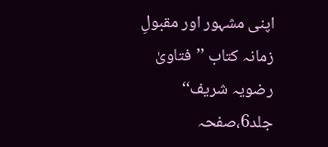اپنی مشہور اور مقبولِ زمانہ کتاب ’’فتاویٰ رضویہ شریف‘‘ جلد6،صفحہ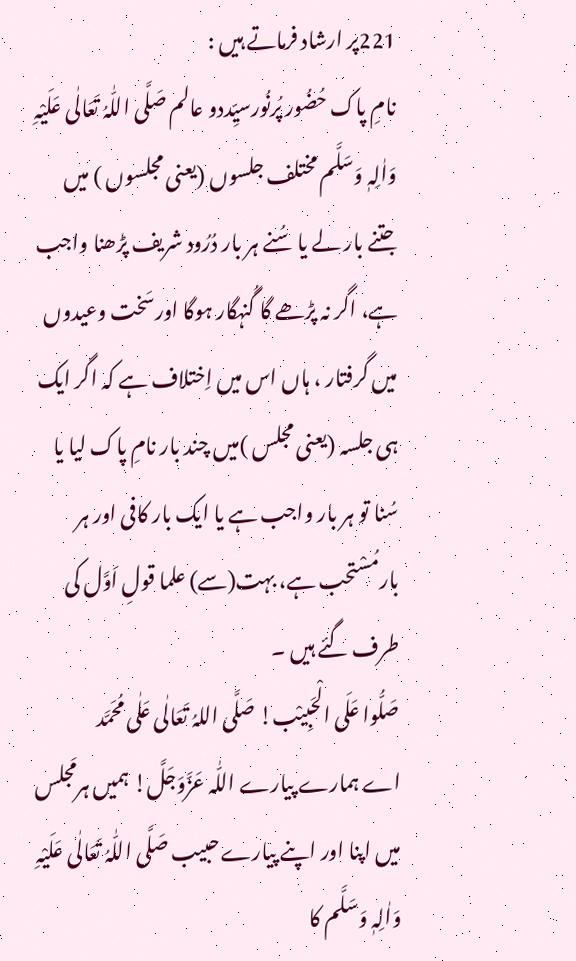221پر ارشاد فرماتے ہیں :
نامِ پاک حُضُور پُرنُورسیِّددو عالم صَلَّی اللّٰہُ تَعَالٰی عَلَیْہِ وَاٰلِہٖ وَسَلَّم مختلف جلسوں (یعنی مجلسوں ) میں جتنے بار لے یا سُنے ہر بار دُرُود شریف پڑھنا واجب ہے، اگر نہ پڑھے گا گُنہگار ہوگا اورسَخت وعیدوں میں گرفتار ، ہاں اس میں اِختلاف ہے کہ اگر ایک ہی جلسہ (یعنی مجلس )میں چند بار نامِ پاک لیا یا سُنا تو ہر بار واجب ہے یا ایک بار کافی اور ہر بارمُسْتحب ہے، بہت(سے) علما قولِ اَوَّل کی طرف گئے ہیں ۔
صَلُّوا عَلَی الْحَبِیْب! صَلَّی اللہُ تَعَالٰی عَلٰی مُحَمَّد
اے ہمارے پیارے اللّٰہ عَزَّوَجَلَّ! ہمیں ہرمَجلس میں اپنا اور اپنے پیارے حبیب صَلَّی اللّٰہُ تَعَالٰی عَلَیْہِ وَاٰلِہٖ وَسَلَّم کا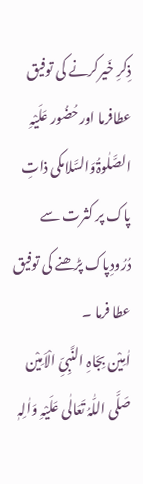ذِکرِ خَیرکرنے کی توفیق عطافرما اورحُضُور عَلَیْہِ الصَّلٰوۃُوَالسَّلامکی ذاتِ پاک پر کثرت سے دُرُودِپاک پڑھنے کی توفیق عطا فرما ۔
اٰمِیْن بِجَاہِ النَّبِیِّ الْاَمِیْن صَلَّی اللّٰہُ تَعَالٰی عَلَیْہِ وَاٰلِہٖ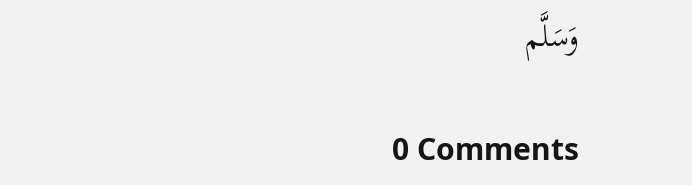وَسَلَّم

0 Comments